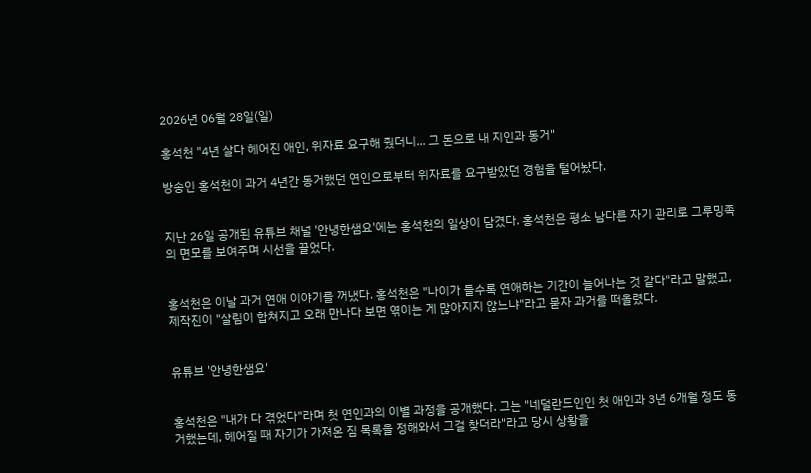2026년 06월 28일(일)

홍석천 "4년 살다 헤어진 애인, 위자료 요구해 줬더니... 그 돈으로 내 지인과 동거"

방송인 홍석천이 과거 4년간 동거했던 연인으로부터 위자료를 요구받았던 경험을 털어놨다.


지난 26일 공개된 유튜브 채널 '안녕한샘요'에는 홍석천의 일상이 담겼다. 홍석천은 평소 남다른 자기 관리로 그루밍족의 면모를 보여주며 시선을 끌었다.


홍석천은 이날 과거 연애 이야기를 꺼냈다. 홍석천은 "나이가 들수록 연애하는 기간이 늘어나는 것 같다"라고 말했고, 제작진이 "살림이 합쳐지고 오래 만나다 보면 엮이는 게 많아지지 않느냐"라고 묻자 과거를 떠올렸다.


유튜브 '안녕한샘요'


홍석천은 "내가 다 겪었다"라며 첫 연인과의 이별 과정을 공개했다. 그는 "네덜란드인인 첫 애인과 3년 6개월 정도 동거했는데, 헤어질 때 자기가 가져온 짐 목록을 정해와서 그걸 찾더라"라고 당시 상황을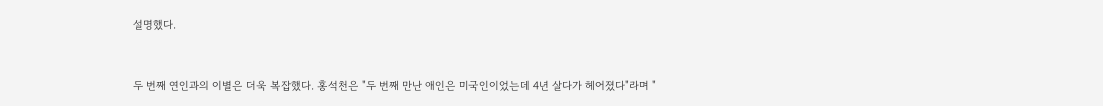설명했다.


두 번째 연인과의 이별은 더욱 복잡했다. 홍석천은 "두 번째 만난 애인은 미국인이었는데 4년 살다가 헤어졌다"라며 "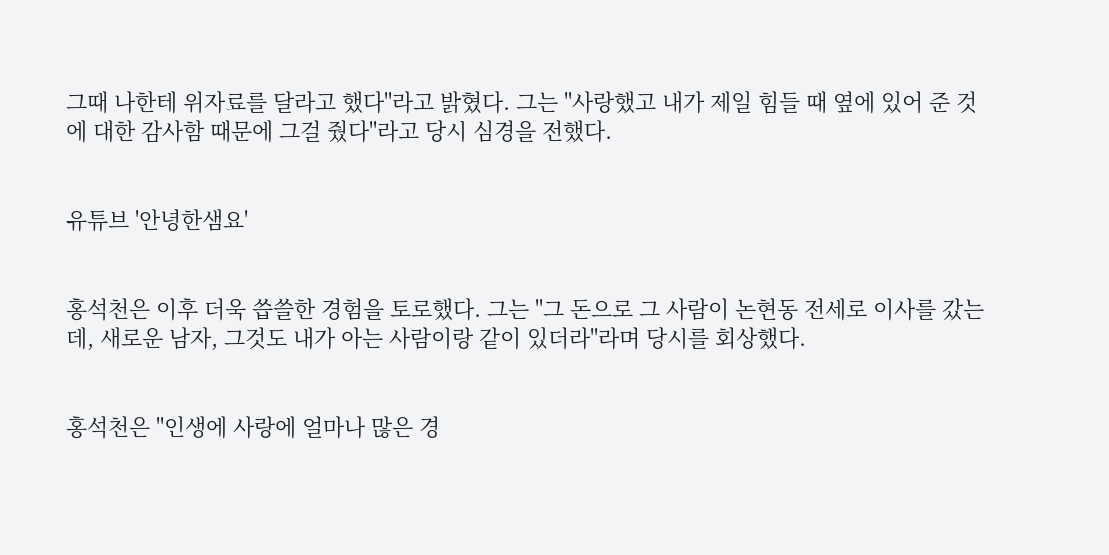그때 나한테 위자료를 달라고 했다"라고 밝혔다. 그는 "사랑했고 내가 제일 힘들 때 옆에 있어 준 것에 대한 감사함 때문에 그걸 줬다"라고 당시 심경을 전했다.


유튜브 '안녕한샘요'


홍석천은 이후 더욱 씁쓸한 경험을 토로했다. 그는 "그 돈으로 그 사람이 논현동 전세로 이사를 갔는데, 새로운 남자, 그것도 내가 아는 사람이랑 같이 있더라"라며 당시를 회상했다.


홍석천은 "인생에 사랑에 얼마나 많은 경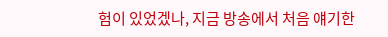험이 있었겠나, 지금 방송에서 처음 얘기한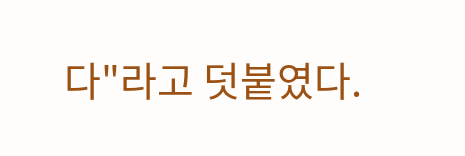다"라고 덧붙였다.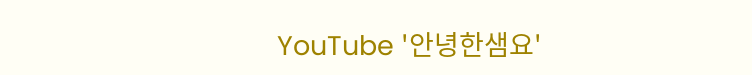YouTube '안녕한샘요'